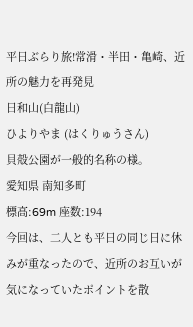平日ぶらり旅!常滑・半田・亀崎、近所の魅力を再発見
日和山(白龍山)
ひよりやま (はくりゅうさん)
貝殻公園が一般的名称の様。
愛知県 南知多町
標高:69m 座数:194
今回は、二人とも平日の同じ日に休みが重なったので、近所のお互いが気になっていたポイントを散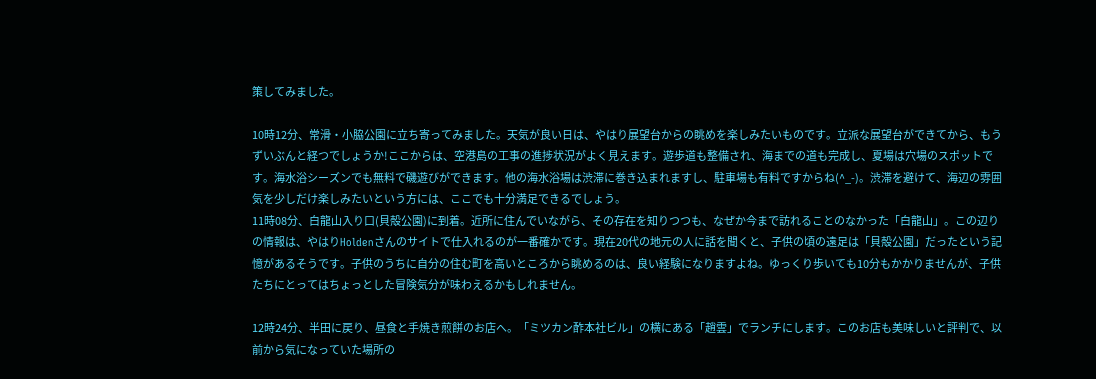策してみました。

10時12分、常滑・小脇公園に立ち寄ってみました。天気が良い日は、やはり展望台からの眺めを楽しみたいものです。立派な展望台ができてから、もうずいぶんと経つでしょうか!ここからは、空港島の工事の進捗状況がよく見えます。遊歩道も整備され、海までの道も完成し、夏場は穴場のスポットです。海水浴シーズンでも無料で磯遊びができます。他の海水浴場は渋滞に巻き込まれますし、駐車場も有料ですからね(^_-)。渋滞を避けて、海辺の雰囲気を少しだけ楽しみたいという方には、ここでも十分満足できるでしょう。
11時08分、白龍山入り口(貝殻公園)に到着。近所に住んでいながら、その存在を知りつつも、なぜか今まで訪れることのなかった「白龍山」。この辺りの情報は、やはりHoldenさんのサイトで仕入れるのが一番確かです。現在20代の地元の人に話を聞くと、子供の頃の遠足は「貝殻公園」だったという記憶があるそうです。子供のうちに自分の住む町を高いところから眺めるのは、良い経験になりますよね。ゆっくり歩いても10分もかかりませんが、子供たちにとってはちょっとした冒険気分が味わえるかもしれません。

12時24分、半田に戻り、昼食と手焼き煎餅のお店へ。「ミツカン酢本社ビル」の横にある「趙雲」でランチにします。このお店も美味しいと評判で、以前から気になっていた場所の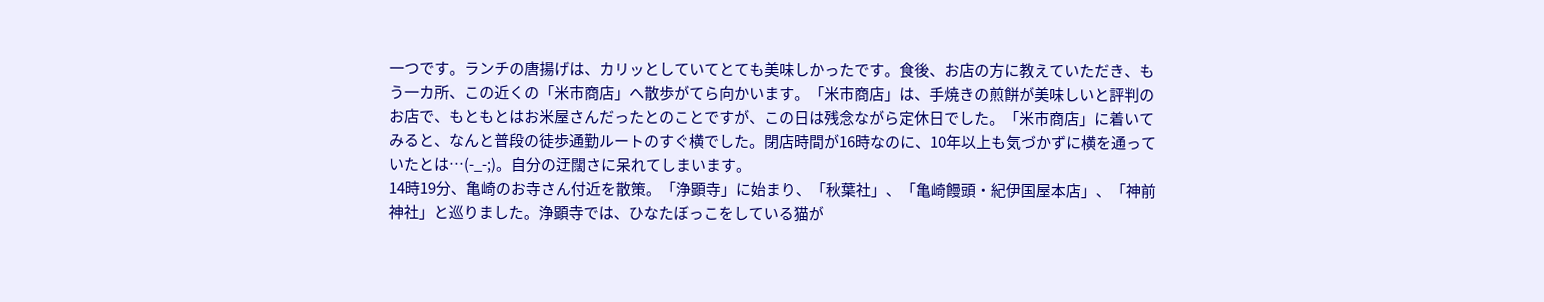一つです。ランチの唐揚げは、カリッとしていてとても美味しかったです。食後、お店の方に教えていただき、もう一カ所、この近くの「米市商店」へ散歩がてら向かいます。「米市商店」は、手焼きの煎餅が美味しいと評判のお店で、もともとはお米屋さんだったとのことですが、この日は残念ながら定休日でした。「米市商店」に着いてみると、なんと普段の徒歩通勤ルートのすぐ横でした。閉店時間が16時なのに、10年以上も気づかずに横を通っていたとは…(-_-;)。自分の迂闊さに呆れてしまいます。
14時19分、亀崎のお寺さん付近を散策。「浄顕寺」に始まり、「秋葉社」、「亀崎饅頭・紀伊国屋本店」、「神前神社」と巡りました。浄顕寺では、ひなたぼっこをしている猫が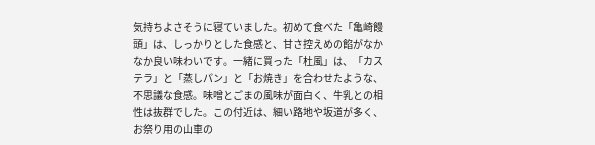気持ちよさそうに寝ていました。初めて食べた「亀崎饅頭」は、しっかりとした食感と、甘さ控えめの餡がなかなか良い味わいです。一緒に買った「杜風」は、「カステラ」と「蒸しパン」と「お焼き」を合わせたような、不思議な食感。味噌とごまの風味が面白く、牛乳との相性は抜群でした。この付近は、細い路地や坂道が多く、お祭り用の山車の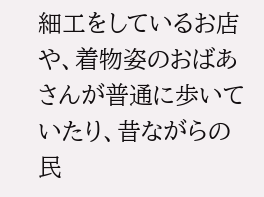細工をしているお店や、着物姿のおばあさんが普通に歩いていたり、昔ながらの民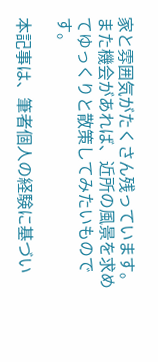家と雰囲気がたくさん残っています。また機会があれば、近所の風景を求めてゆっくりと散策してみたいものです。

本記事は、筆者個人の経験に基づい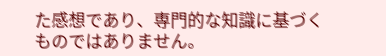た感想であり、専門的な知識に基づくものではありません。